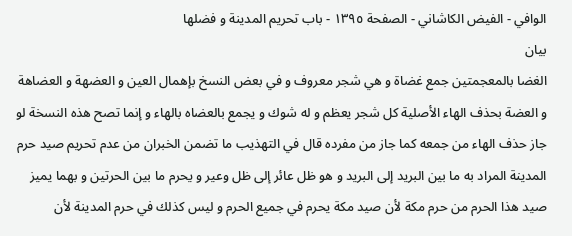الوافي - الفيض الكاشاني - الصفحة ١٣٩٥ - باب تحريم المدينة و فضلها
بيان
الغضا بالمعجمتين جمع غضاة و هي شجر معروف و في بعض النسخ بإهمال العين و العضهة و العضاهة و العضة بحذف الهاء الأصلية كل شجر يعظم و له شوك و يجمع بالعضاه بالهاء و إنما تصح هذه النسخة لو جاز حذف الهاء من جمعه كما جاز من مفرده قال في التهذيب ما تضمن الخبران من عدم تحريم صيد حرم المدينة المراد به ما بين البريد إلى البريد و هو ظل عائر إلى ظل وعير و يحرم ما بين الحرتين و بهما يميز صيد هذا الحرم من حرم مكة لأن صيد مكة يحرم في جميع الحرم و ليس كذلك في حرم المدينة لأن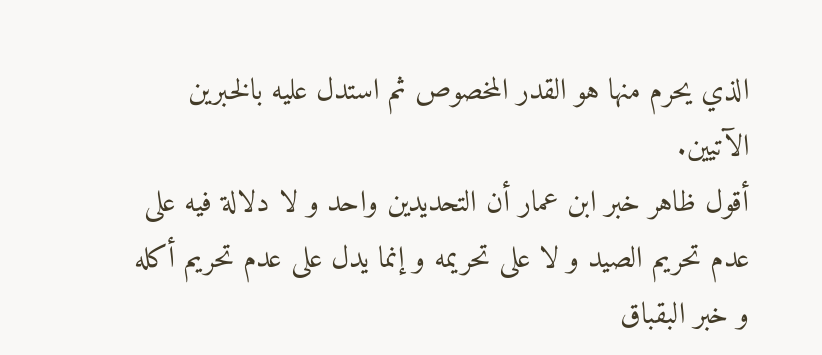الذي يحرم منها هو القدر المخصوص ثم استدل عليه بالخبرين الآتيين.
أقول ظاهر خبر ابن عمار أن التحديدين واحد و لا دلالة فيه على عدم تحريم الصيد و لا على تحريمه و إنما يدل على عدم تحريم أكله و خبر البقباق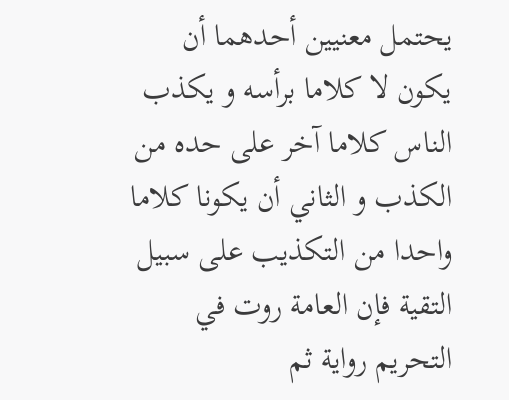يحتمل معنيين أحدهما أن يكون لا كلاما برأسه و يكذب الناس كلاما آخر على حده من الكذب و الثاني أن يكونا كلاما واحدا من التكذيب على سبيل التقية فإن العامة روت في التحريم رواية ثم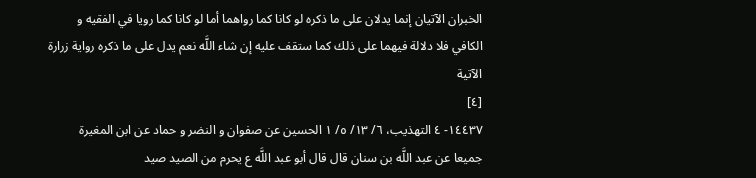الخبران الآتيان إنما يدلان على ما ذكره لو كانا كما رواهما أما لو كانا كما رويا في الفقيه و الكافي فلا دلالة فيهما على ذلك كما ستقف عليه إن شاء اللَّه نعم يدل على ما ذكره رواية زرارة الآتية
[٤]
١٤٤٣٧- ٤ التهذيب، ٦/ ١٣/ ٥/ ١ الحسين عن صفوان و النضر و حماد عن ابن المغيرة جميعا عن عبد اللَّه بن سنان قال قال أبو عبد اللَّه ع يحرم من الصيد صيد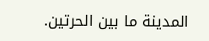المدينة ما بين الحرتين.